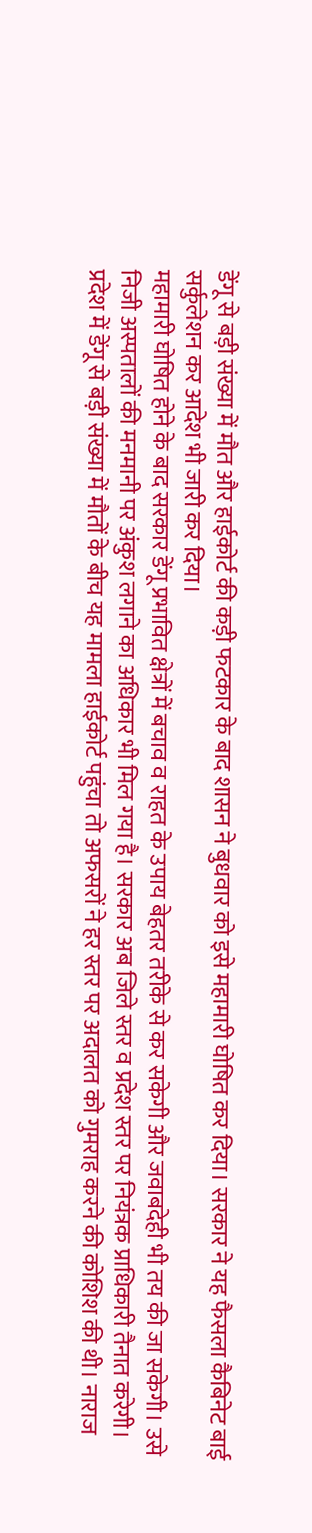डेंगू से बड़ी संख्या में मौत और हाईकोर्ट की कड़ी फटकार के बाद शासन ने बुधवार को इसे महामारी घोषित कर दिया। सरकार ने यह फैसला कैबिनेट बाई सर्कुलेशन कर आदेश भी जारी कर दिया।
महामारी घोषित होने के बाद सरकार डेंगू प्रभावित क्षेत्रों में बचाव व राहत के उपाय बेहतर तरीके से कर सकेगी और जवाबदेही भी तय की जा सकेगी। उसे निजी अस्पतालों की मनमानी पर अंकुश लगाने का अधिकार भी मिल गया है। सरकार अब जिले स्तर व प्रदेश स्तर पर नियंत्रक प्राधिकारी तैनात करेगी।
प्रदेश में डेंगू से बड़ी संख्या में मौतों के बीच यह मामला हाईकोर्ट पहुंचा तो अफसरों ने हर स्तर पर अदालत को गुमराह करने की कोशिश की थी। नाराज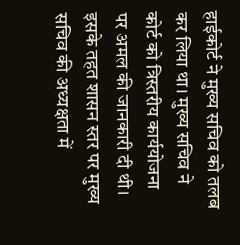हाईकोर्ट ने मुख्य सचिव को तलब कर लिया था। मुख्य सचिव ने कोर्ट को त्रिस्तरीय कार्ययोजना पर अमल की जानकारी दी थी।
इसके तहत शासन स्तर पर मुख्य सचिव की अध्यक्षता में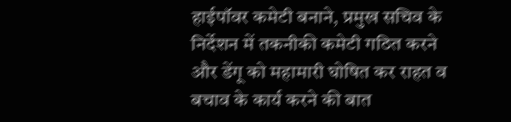हाईपॉवर कमेटी बनाने, प्रमुख सचिव के निर्देशन में तकनीकी कमेटी गठित करने और डेंगू को महामारी घोषित कर राहत व बचाव के कार्य करने की बात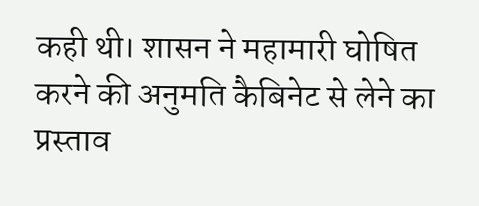कही थी। शासन ने महामारी घोषित करने की अनुमति कैबिनेट से लेने का प्रस्ताव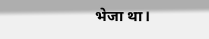भेजा था।